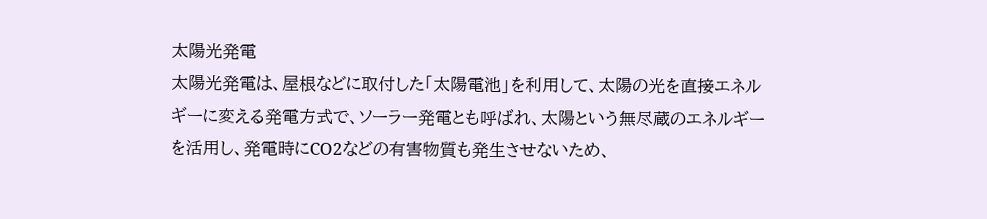太陽光発電
太陽光発電は、屋根などに取付した「太陽電池」を利用して、太陽の光を直接エネルギーに変える発電方式で、ソーラー発電とも呼ばれ、太陽という無尽蔵のエネルギーを活用し、発電時にCO2などの有害物質も発生させないため、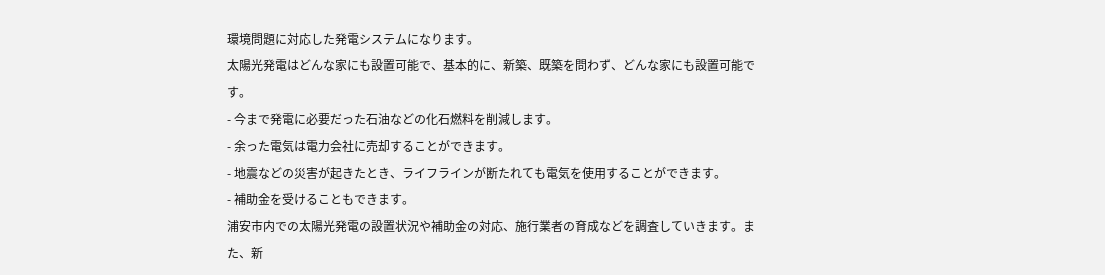環境問題に対応した発電システムになります。
太陽光発電はどんな家にも設置可能で、基本的に、新築、既築を問わず、どんな家にも設置可能です。
- 今まで発電に必要だった石油などの化石燃料を削減します。
- 余った電気は電力会社に売却することができます。
- 地震などの災害が起きたとき、ライフラインが断たれても電気を使用することができます。
- 補助金を受けることもできます。
浦安市内での太陽光発電の設置状況や補助金の対応、施行業者の育成などを調査していきます。また、新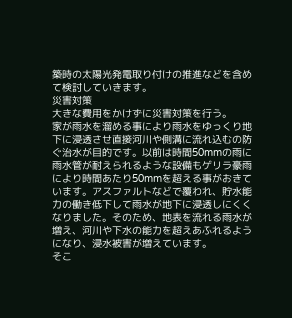築時の太陽光発電取り付けの推進などを含めて検討していきます。
災害対策
大きな費用をかけずに災害対策を行う。
家が雨水を溜める事により雨水をゆっくり地下に浸透させ直接河川や側溝に流れ込むの防ぐ治水が目的です。以前は時間50mmの雨に雨水管が耐えられるような設備もゲリラ豪雨により時間あたり50mmを超える事がおきています。アスファルトなどで覆われ、貯水能力の働き低下して雨水が地下に浸透しにくくなりました。そのため、地表を流れる雨水が増え、河川や下水の能力を超えあふれるようになり、浸水被害が増えています。
そこ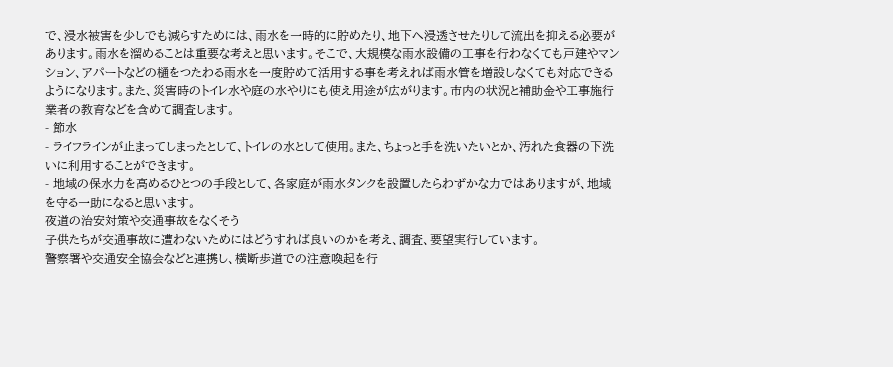で、浸水被害を少しでも減らすためには、雨水を一時的に貯めたり、地下へ浸透させたりして流出を抑える必要があります。雨水を溜めることは重要な考えと思います。そこで、大規模な雨水設備の工事を行わなくても戸建やマンション、アパートなどの樋をつたわる雨水を一度貯めて活用する事を考えれば雨水管を増設しなくても対応できるようになります。また、災害時のトイレ水や庭の水やりにも使え用途が広がります。市内の状況と補助金や工事施行業者の教育などを含めて調査します。
- 節水
- ライフラインが止まってしまったとして、トイレの水として使用。また、ちょっと手を洗いたいとか、汚れた食器の下洗いに利用することができます。
- 地域の保水力を高めるひとつの手段として、各家庭が雨水タンクを設置したらわずかな力ではありますが、地域を守る一助になると思います。
夜道の治安対策や交通事故をなくそう
子供たちが交通事故に遭わないためにはどうすれば良いのかを考え、調査、要望実行しています。
警察署や交通安全協会などと連携し、横断歩道での注意喚起を行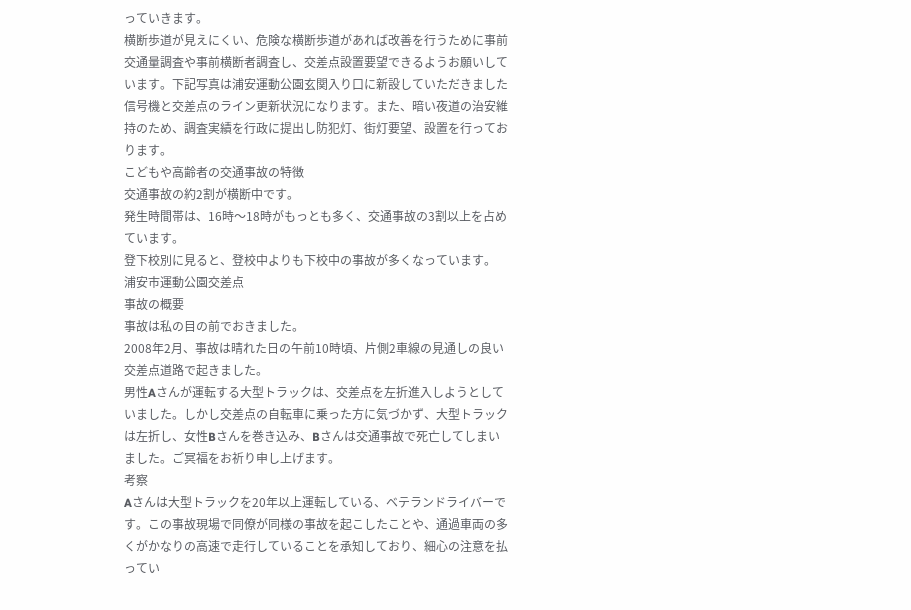っていきます。
横断歩道が見えにくい、危険な横断歩道があれば改善を行うために事前交通量調査や事前横断者調査し、交差点設置要望できるようお願いしています。下記写真は浦安運動公園玄関入り口に新設していただきました信号機と交差点のライン更新状況になります。また、暗い夜道の治安維持のため、調査実績を行政に提出し防犯灯、街灯要望、設置を行っております。
こどもや高齢者の交通事故の特徴
交通事故の約2割が横断中です。
発生時間帯は、16時〜18時がもっとも多く、交通事故の3割以上を占めています。
登下校別に見ると、登校中よりも下校中の事故が多くなっています。
浦安市運動公園交差点
事故の概要
事故は私の目の前でおきました。
2008年2月、事故は晴れた日の午前10時頃、片側2車線の見通しの良い交差点道路で起きました。
男性Aさんが運転する大型トラックは、交差点を左折進入しようとしていました。しかし交差点の自転車に乗った方に気づかず、大型トラックは左折し、女性Bさんを巻き込み、Bさんは交通事故で死亡してしまいました。ご冥福をお祈り申し上げます。
考察
Aさんは大型トラックを20年以上運転している、ベテランドライバーです。この事故現場で同僚が同様の事故を起こしたことや、通過車両の多くがかなりの高速で走行していることを承知しており、細心の注意を払ってい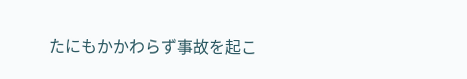たにもかかわらず事故を起こ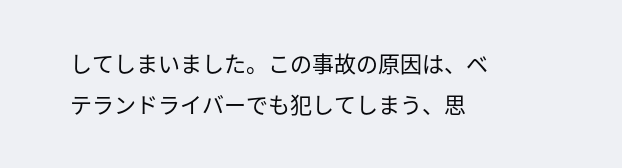してしまいました。この事故の原因は、ベテランドライバーでも犯してしまう、思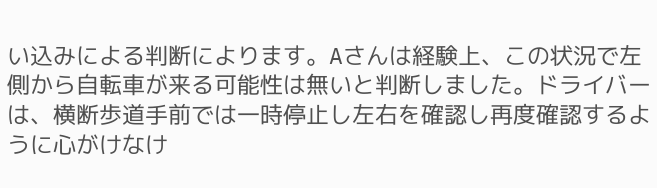い込みによる判断によります。Aさんは経験上、この状況で左側から自転車が来る可能性は無いと判断しました。ドライバーは、横断歩道手前では一時停止し左右を確認し再度確認するように心がけなけ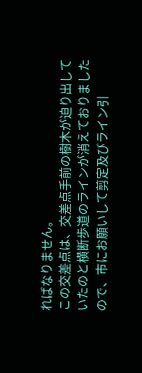ればなりません。
この交差点は、交差点手前の樹木が迫り出していたのと横断歩道のラインが消えておりましたので、市にお願いして剪定及びライン引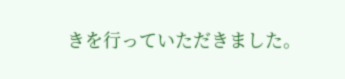きを行っていただきました。